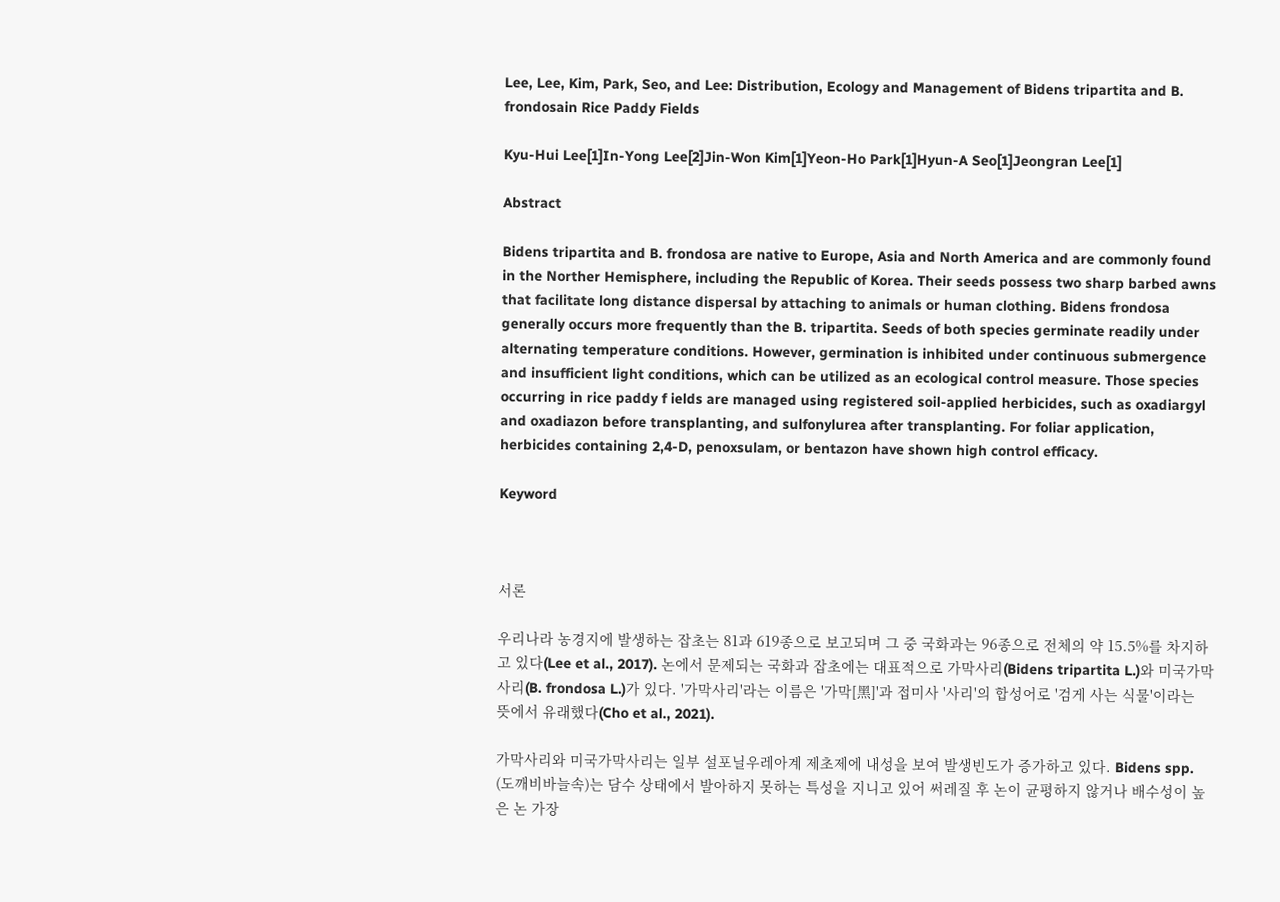Lee, Lee, Kim, Park, Seo, and Lee: Distribution, Ecology and Management of Bidens tripartita and B. frondosain Rice Paddy Fields

Kyu-Hui Lee[1]In-Yong Lee[2]Jin-Won Kim[1]Yeon-Ho Park[1]Hyun-A Seo[1]Jeongran Lee[1]

Abstract

Bidens tripartita and B. frondosa are native to Europe, Asia and North America and are commonly found in the Norther Hemisphere, including the Republic of Korea. Their seeds possess two sharp barbed awns that facilitate long distance dispersal by attaching to animals or human clothing. Bidens frondosa generally occurs more frequently than the B. tripartita. Seeds of both species germinate readily under alternating temperature conditions. However, germination is inhibited under continuous submergence and insufficient light conditions, which can be utilized as an ecological control measure. Those species occurring in rice paddy f ields are managed using registered soil-applied herbicides, such as oxadiargyl and oxadiazon before transplanting, and sulfonylurea after transplanting. For foliar application, herbicides containing 2,4-D, penoxsulam, or bentazon have shown high control efficacy.

Keyword



서론

우리나라 농경지에 발생하는 잡초는 81과 619종으로 보고되며 그 중 국화과는 96종으로 전체의 약 15.5%를 차지하고 있다(Lee et al., 2017). 논에서 문제되는 국화과 잡초에는 대표적으로 가막사리(Bidens tripartita L.)와 미국가막사리(B. frondosa L.)가 있다. '가막사리'라는 이름은 '가막[黑]'과 접미사 '사리'의 합성어로 '검게 사는 식물'이라는 뜻에서 유래했다(Cho et al., 2021).

가막사리와 미국가막사리는 일부 설포닐우레아계 제초제에 내성을 보여 발생빈도가 증가하고 있다. Bidens spp. (도깨비바늘속)는 담수 상태에서 발아하지 못하는 특성을 지니고 있어 써레질 후 논이 균평하지 않거나 배수성이 높은 논 가장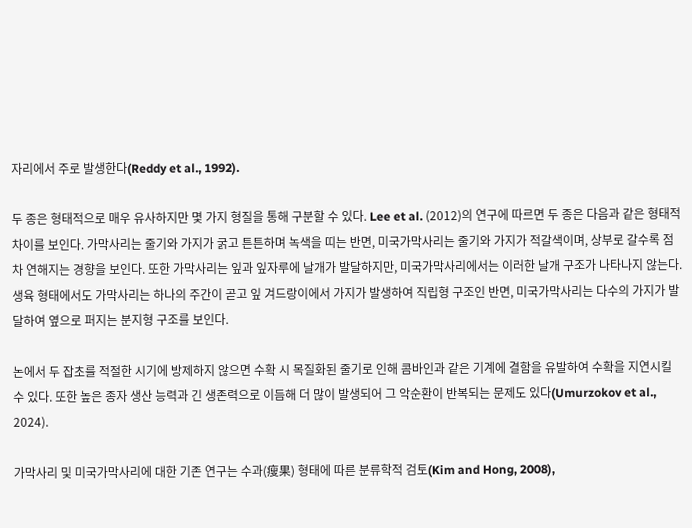자리에서 주로 발생한다(Reddy et al., 1992).

두 종은 형태적으로 매우 유사하지만 몇 가지 형질을 통해 구분할 수 있다. Lee et al. (2012)의 연구에 따르면 두 종은 다음과 같은 형태적 차이를 보인다. 가막사리는 줄기와 가지가 굵고 튼튼하며 녹색을 띠는 반면, 미국가막사리는 줄기와 가지가 적갈색이며, 상부로 갈수록 점차 연해지는 경향을 보인다. 또한 가막사리는 잎과 잎자루에 날개가 발달하지만, 미국가막사리에서는 이러한 날개 구조가 나타나지 않는다. 생육 형태에서도 가막사리는 하나의 주간이 곧고 잎 겨드랑이에서 가지가 발생하여 직립형 구조인 반면, 미국가막사리는 다수의 가지가 발달하여 옆으로 퍼지는 분지형 구조를 보인다.

논에서 두 잡초를 적절한 시기에 방제하지 않으면 수확 시 목질화된 줄기로 인해 콤바인과 같은 기계에 결함을 유발하여 수확을 지연시킬 수 있다. 또한 높은 종자 생산 능력과 긴 생존력으로 이듬해 더 많이 발생되어 그 악순환이 반복되는 문제도 있다(Umurzokov et al., 2024).

가막사리 및 미국가막사리에 대한 기존 연구는 수과(瘦果) 형태에 따른 분류학적 검토(Kim and Hong, 2008),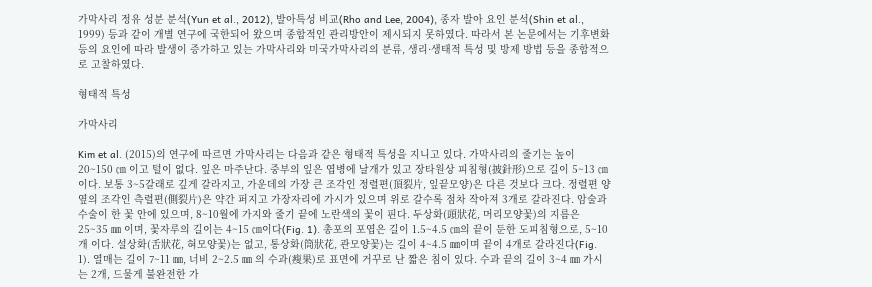가막사리 정유 성분 분석(Yun et al., 2012), 발아특성 비교(Rho and Lee, 2004), 종자 발아 요인 분석(Shin et al., 1999) 등과 같이 개별 연구에 국한되어 왔으며 종합적인 관리방안이 제시되지 못하였다. 따라서 본 논문에서는 기후변화 등의 요인에 따라 발생이 증가하고 있는 가막사리와 미국가막사리의 분류, 생리·생태적 특성 및 방제 방법 등을 종합적으로 고찰하였다.

형태적 특성

가막사리

Kim et al. (2015)의 연구에 따르면 가막사리는 다음과 같은 형태적 특성을 지니고 있다. 가막사리의 줄기는 높이 20~150 ㎝ 이고 털이 없다. 잎은 마주난다. 중부의 잎은 엽병에 날개가 있고 장타원상 피침형(披針形)으로 길이 5~13 ㎝이다. 보통 3~5갈래로 깊게 갈라지고, 가운데의 가장 큰 조각인 정렬편(頂裂片, 잎끝모양)은 다른 것보다 크다. 정렬편 양 옆의 조각인 측렬편(側裂片)은 약간 퍼지고 가장자리에 가시가 있으며 위로 갈수록 점차 작아져 3개로 갈라진다. 암술과 수술이 한 꽃 안에 있으며, 8~10월에 가지와 줄기 끝에 노란색의 꽃이 핀다. 두상화(頭狀花, 머리모양꽃)의 지름은 25~35 ㎜ 이며, 꽃자루의 길이는 4~15 ㎝이다(Fig. 1). 총포의 포엽은 길이 1.5~4.5 ㎝의 끝이 둔한 도피침형으로, 5~10개 이다. 설상화(舌狀花, 혀모양꽃)는 없고, 통상화(筒狀花, 관모양꽃)는 길이 4~4.5 ㎜이며 끝이 4개로 갈라진다(Fig. 1). 열매는 길이 7~11 ㎜, 너비 2~2.5 ㎜ 의 수과(瘦果)로 표면에 거꾸로 난 짧은 침이 있다. 수과 끝의 길이 3~4 ㎜ 가시는 2개, 드물게 불완전한 가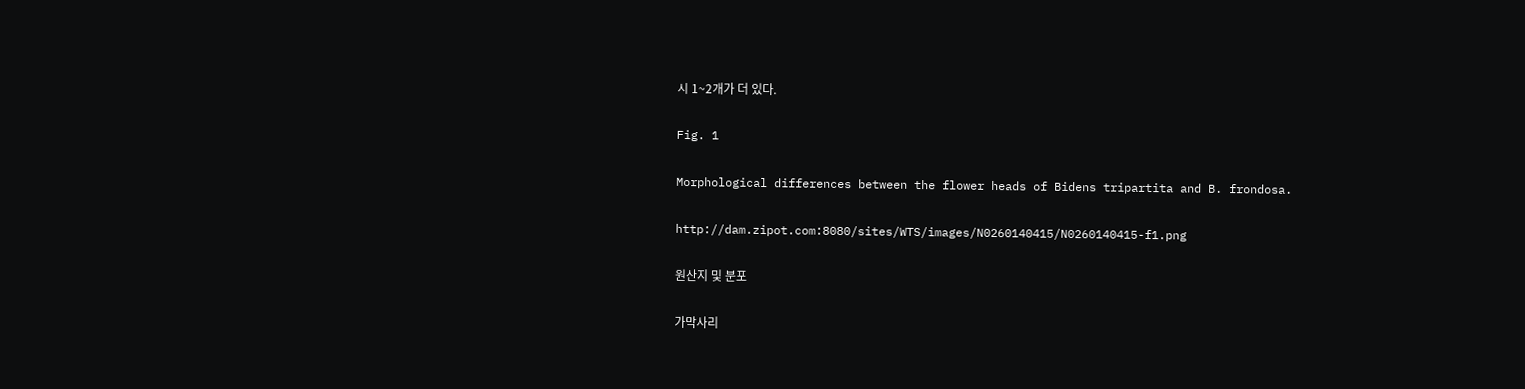시 1~2개가 더 있다.

Fig. 1

Morphological differences between the flower heads of Bidens tripartita and B. frondosa.

http://dam.zipot.com:8080/sites/WTS/images/N0260140415/N0260140415-f1.png

원산지 및 분포

가막사리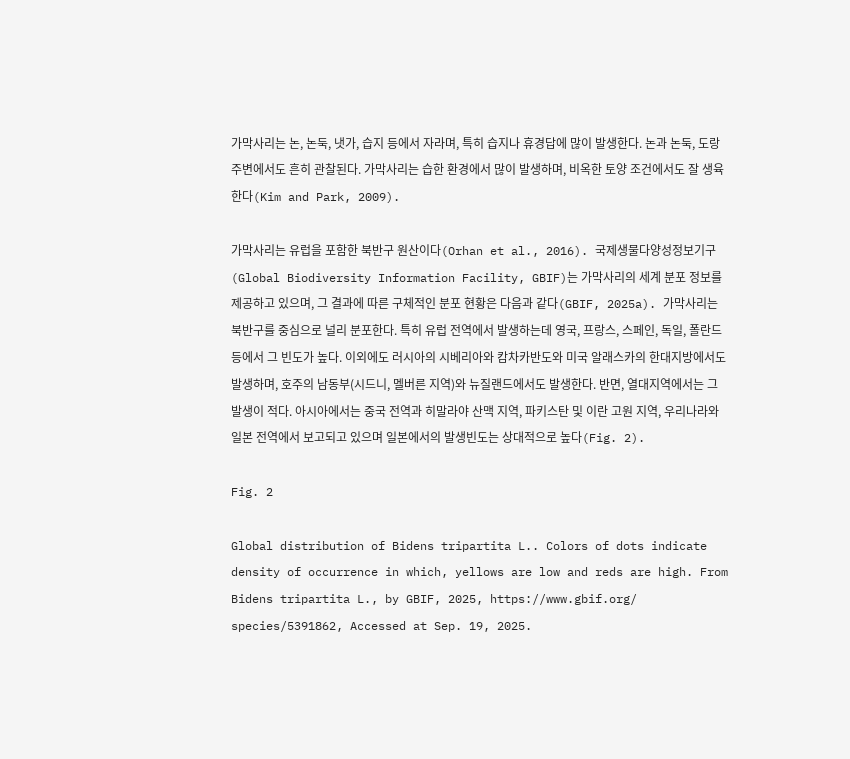가막사리는 논, 논둑, 냇가, 습지 등에서 자라며, 특히 습지나 휴경답에 많이 발생한다. 논과 논둑, 도랑 주변에서도 흔히 관찰된다. 가막사리는 습한 환경에서 많이 발생하며, 비옥한 토양 조건에서도 잘 생육한다(Kim and Park, 2009).

가막사리는 유럽을 포함한 북반구 원산이다(Orhan et al., 2016). 국제생물다양성정보기구(Global Biodiversity Information Facility, GBIF)는 가막사리의 세계 분포 정보를 제공하고 있으며, 그 결과에 따른 구체적인 분포 현황은 다음과 같다(GBIF, 2025a). 가막사리는 북반구를 중심으로 널리 분포한다. 특히 유럽 전역에서 발생하는데 영국, 프랑스, 스페인, 독일, 폴란드 등에서 그 빈도가 높다. 이외에도 러시아의 시베리아와 캄차카반도와 미국 알래스카의 한대지방에서도 발생하며, 호주의 남동부(시드니, 멜버른 지역)와 뉴질랜드에서도 발생한다. 반면, 열대지역에서는 그 발생이 적다. 아시아에서는 중국 전역과 히말라야 산맥 지역, 파키스탄 및 이란 고원 지역, 우리나라와 일본 전역에서 보고되고 있으며 일본에서의 발생빈도는 상대적으로 높다(Fig. 2).

Fig. 2

Global distribution of Bidens tripartita L.. Colors of dots indicate density of occurrence in which, yellows are low and reds are high. From Bidens tripartita L., by GBIF, 2025, https://www.gbif.org/ species/5391862, Accessed at Sep. 19, 2025.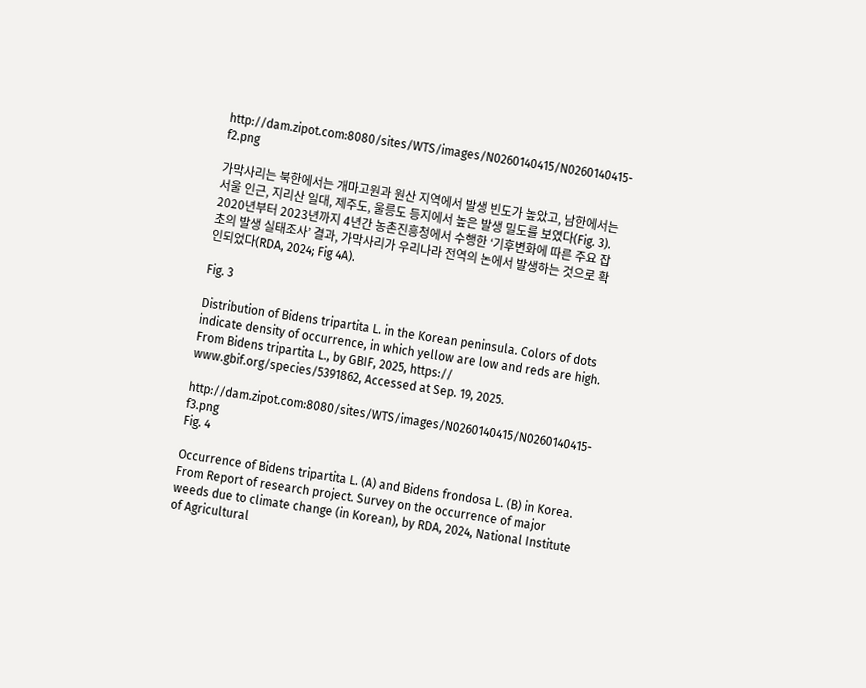http://dam.zipot.com:8080/sites/WTS/images/N0260140415/N0260140415-f2.png

가막사리는 북한에서는 개마고원과 원산 지역에서 발생 빈도가 높았고, 남한에서는 서울 인근, 지리산 일대, 제주도, 울릉도 등지에서 높은 발생 밀도를 보였다(Fig. 3). 2020년부터 2023년까지 4년간 농촌진흥청에서 수행한 ʻ기후변화에 따른 주요 잡초의 발생 실태조사’ 결과, 가막사리가 우리나라 전역의 논에서 발생하는 것으로 확인되었다(RDA, 2024; Fig 4A).

Fig. 3

Distribution of Bidens tripartita L. in the Korean peninsula. Colors of dots indicate density of occurrence, in which yellow are low and reds are high. From Bidens tripartita L., by GBIF, 2025, https:// www.gbif.org/species/5391862, Accessed at Sep. 19, 2025.

http://dam.zipot.com:8080/sites/WTS/images/N0260140415/N0260140415-f3.png
Fig. 4

Occurrence of Bidens tripartita L. (A) and Bidens frondosa L. (B) in Korea. From Report of research project. Survey on the occurrence of major weeds due to climate change (in Korean), by RDA, 2024, National Institute of Agricultural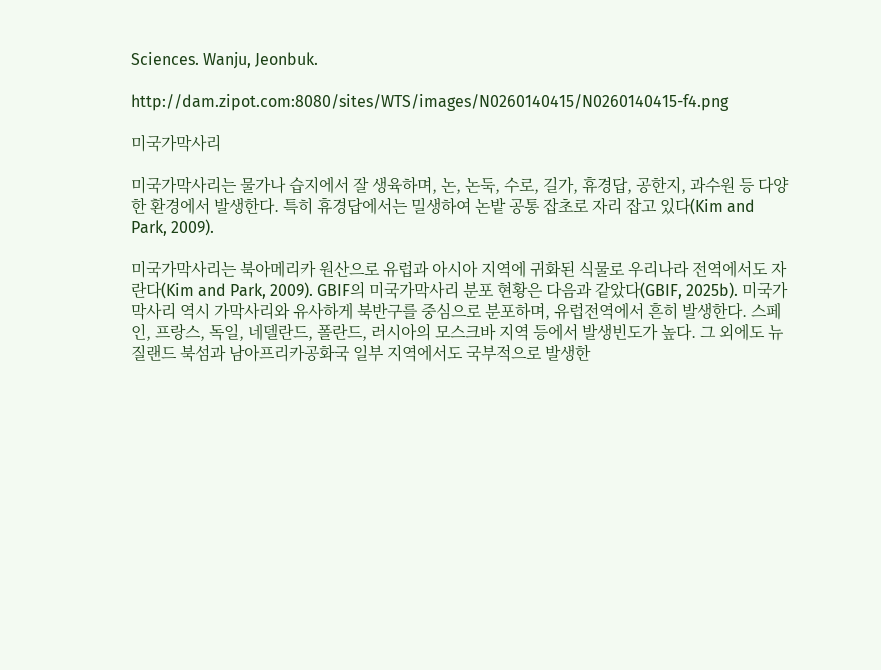Sciences. Wanju, Jeonbuk.

http://dam.zipot.com:8080/sites/WTS/images/N0260140415/N0260140415-f4.png

미국가막사리

미국가막사리는 물가나 습지에서 잘 생육하며, 논, 논둑, 수로, 길가, 휴경답, 공한지, 과수원 등 다양한 환경에서 발생한다. 특히 휴경답에서는 밀생하여 논밭 공통 잡초로 자리 잡고 있다(Kim and Park, 2009).

미국가막사리는 북아메리카 원산으로 유럽과 아시아 지역에 귀화된 식물로 우리나라 전역에서도 자란다(Kim and Park, 2009). GBIF의 미국가막사리 분포 현황은 다음과 같았다(GBIF, 2025b). 미국가막사리 역시 가막사리와 유사하게 북반구를 중심으로 분포하며, 유럽전역에서 흔히 발생한다. 스페인, 프랑스, 독일, 네델란드, 폴란드, 러시아의 모스크바 지역 등에서 발생빈도가 높다. 그 외에도 뉴질랜드 북섬과 남아프리카공화국 일부 지역에서도 국부적으로 발생한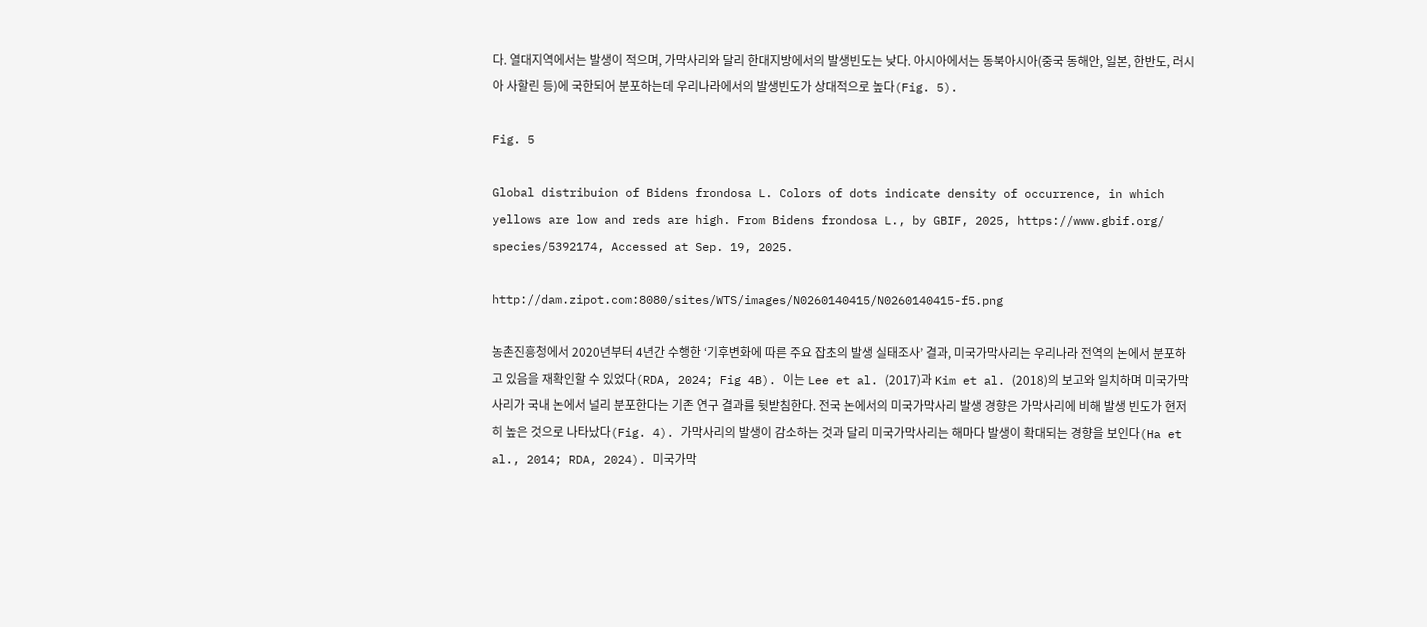다. 열대지역에서는 발생이 적으며, 가막사리와 달리 한대지방에서의 발생빈도는 낮다. 아시아에서는 동북아시아(중국 동해안, 일본, 한반도, 러시아 사할린 등)에 국한되어 분포하는데 우리나라에서의 발생빈도가 상대적으로 높다(Fig. 5).

Fig. 5

Global distribuion of Bidens frondosa L. Colors of dots indicate density of occurrence, in which yellows are low and reds are high. From Bidens frondosa L., by GBIF, 2025, https://www.gbif.org/ species/5392174, Accessed at Sep. 19, 2025.

http://dam.zipot.com:8080/sites/WTS/images/N0260140415/N0260140415-f5.png

농촌진흥청에서 2020년부터 4년간 수행한 ʻ기후변화에 따른 주요 잡초의 발생 실태조사’ 결과, 미국가막사리는 우리나라 전역의 논에서 분포하고 있음을 재확인할 수 있었다(RDA, 2024; Fig 4B). 이는 Lee et al. (2017)과 Kim et al. (2018)의 보고와 일치하며 미국가막사리가 국내 논에서 널리 분포한다는 기존 연구 결과를 뒷받침한다. 전국 논에서의 미국가막사리 발생 경향은 가막사리에 비해 발생 빈도가 현저히 높은 것으로 나타났다(Fig. 4). 가막사리의 발생이 감소하는 것과 달리 미국가막사리는 해마다 발생이 확대되는 경향을 보인다(Ha et al., 2014; RDA, 2024). 미국가막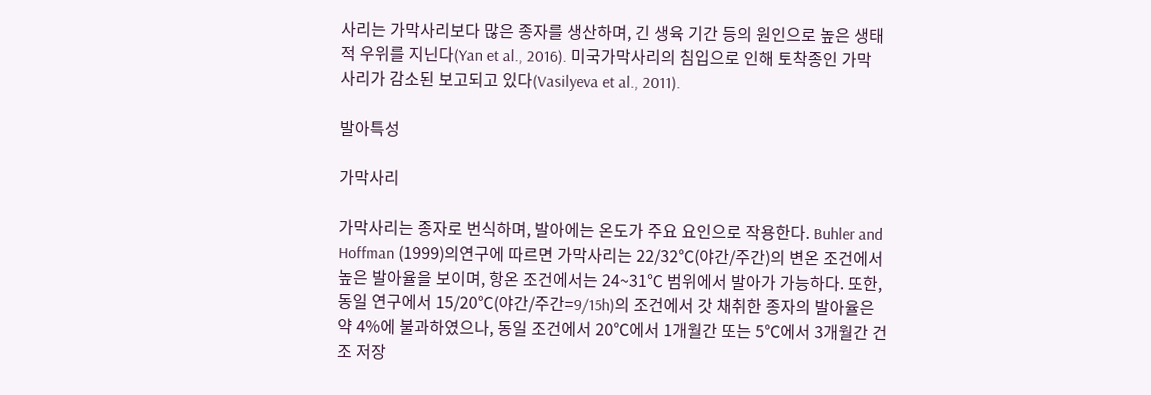사리는 가막사리보다 많은 종자를 생산하며, 긴 생육 기간 등의 원인으로 높은 생태적 우위를 지닌다(Yan et al., 2016). 미국가막사리의 침입으로 인해 토착종인 가막사리가 감소된 보고되고 있다(Vasilyeva et al., 2011).

발아특성

가막사리

가막사리는 종자로 번식하며, 발아에는 온도가 주요 요인으로 작용한다. Buhler and Hoffman (1999)의연구에 따르면 가막사리는 22/32℃(야간/주간)의 변온 조건에서 높은 발아율을 보이며, 항온 조건에서는 24~31℃ 범위에서 발아가 가능하다. 또한, 동일 연구에서 15/20℃(야간/주간=9/15h)의 조건에서 갓 채취한 종자의 발아율은 약 4%에 불과하였으나, 동일 조건에서 20℃에서 1개월간 또는 5℃에서 3개월간 건조 저장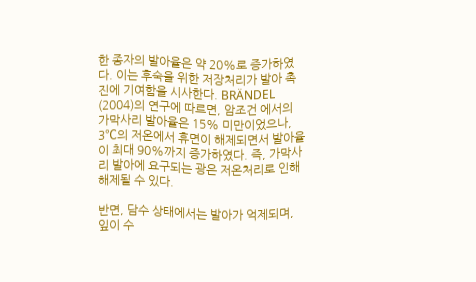한 종자의 발아율은 약 20%로 증가하였다. 이는 후숙을 위한 저장처리가 발아 촉진에 기여함을 시사한다. BRÄNDEL (2004)의 연구에 따르면, 암조건 에서의 가막사리 발아율은 15% 미만이었으나, 3℃의 저온에서 휴면이 해제되면서 발아율이 최대 90%까지 증가하였다. 즉, 가막사리 발아에 요구되는 광은 저온처리로 인해 해제될 수 있다.

반면, 담수 상태에서는 발아가 억제되며, 잎이 수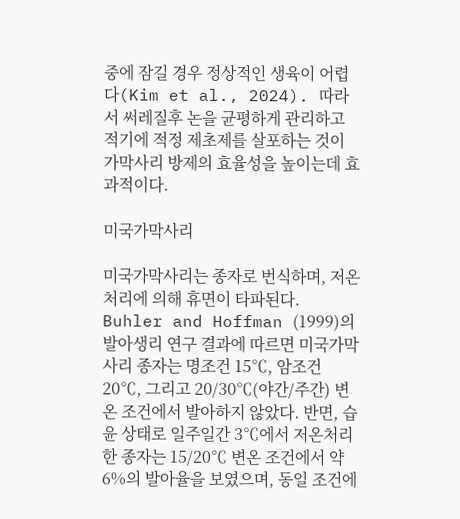중에 잠길 경우 정상적인 생육이 어렵다(Kim et al., 2024). 따라서 써레질후 논을 균평하게 관리하고 적기에 적정 제초제를 살포하는 것이 가막사리 방제의 효율성을 높이는데 효과적이다.

미국가막사리

미국가막사리는 종자로 번식하며, 저온 처리에 의해 휴면이 타파된다. Buhler and Hoffman (1999)의 발아생리 연구 결과에 따르면 미국가막사리 종자는 명조건 15℃, 암조건 20℃, 그리고 20/30℃(야간/주간) 변온 조건에서 발아하지 않았다. 반면, 습윤 상태로 일주일간 3℃에서 저온처리한 종자는 15/20℃ 변온 조건에서 약 6%의 발아율을 보였으며, 동일 조건에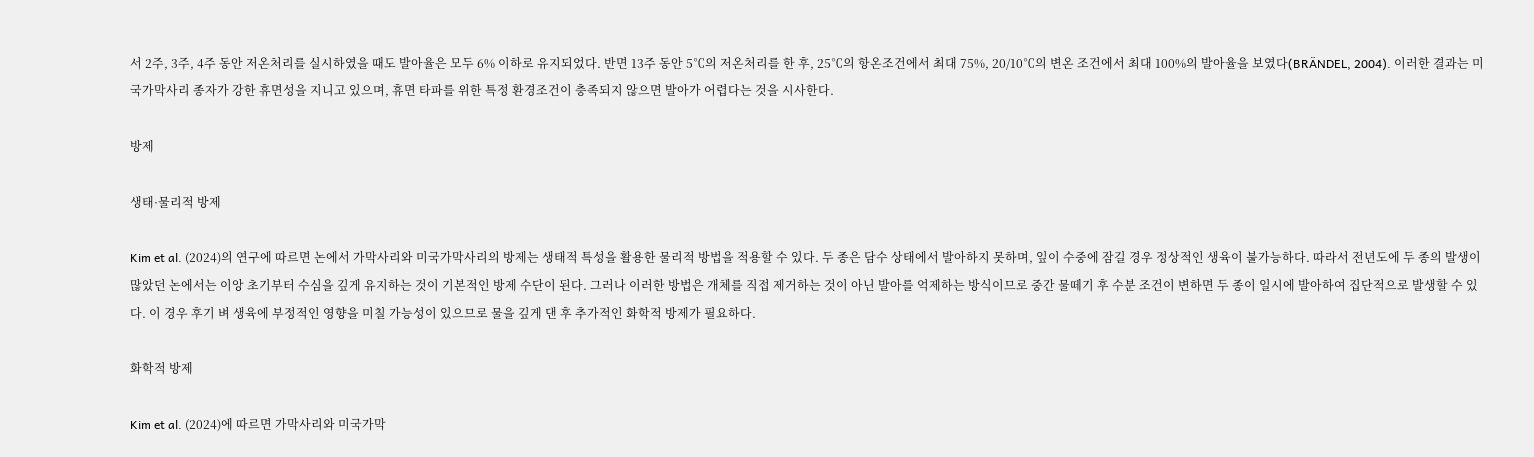서 2주, 3주, 4주 동안 저온처리를 실시하였을 때도 발아율은 모두 6% 이하로 유지되었다. 반면 13주 동안 5℃의 저온처리를 한 후, 25℃의 항온조건에서 최대 75%, 20/10℃의 변온 조건에서 최대 100%의 발아율을 보였다(BRÄNDEL, 2004). 이러한 결과는 미국가막사리 종자가 강한 휴면성을 지니고 있으며, 휴면 타파를 위한 특정 환경조건이 충족되지 않으면 발아가 어렵다는 것을 시사한다.

방제

생태·물리적 방제

Kim et al. (2024)의 연구에 따르면 논에서 가막사리와 미국가막사리의 방제는 생태적 특성을 활용한 물리적 방법을 적용할 수 있다. 두 종은 담수 상태에서 발아하지 못하며, 잎이 수중에 잠길 경우 정상적인 생육이 불가능하다. 따라서 전년도에 두 종의 발생이 많았던 논에서는 이앙 초기부터 수심을 깊게 유지하는 것이 기본적인 방제 수단이 된다. 그러나 이러한 방법은 개체를 직접 제거하는 것이 아닌 발아를 억제하는 방식이므로 중간 물떼기 후 수분 조건이 변하면 두 종이 일시에 발아하여 집단적으로 발생할 수 있다. 이 경우 후기 벼 생육에 부정적인 영향을 미칠 가능성이 있으므로 물을 깊게 댄 후 추가적인 화학적 방제가 필요하다.

화학적 방제

Kim et al. (2024)에 따르면 가막사리와 미국가막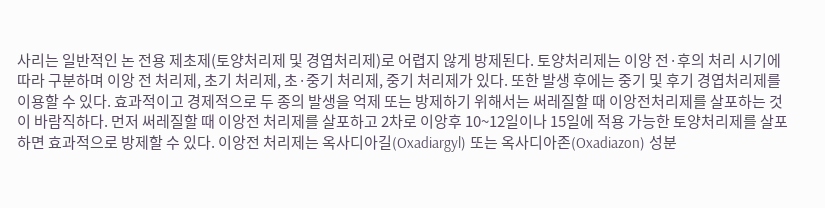사리는 일반적인 논 전용 제초제(토양처리제 및 경엽처리제)로 어렵지 않게 방제된다. 토양처리제는 이앙 전·후의 처리 시기에 따라 구분하며 이앙 전 처리제, 초기 처리제, 초·중기 처리제, 중기 처리제가 있다. 또한 발생 후에는 중기 및 후기 경엽처리제를 이용할 수 있다. 효과적이고 경제적으로 두 종의 발생을 억제 또는 방제하기 위해서는 써레질할 때 이앙전처리제를 살포하는 것이 바람직하다. 먼저 써레질할 때 이앙전 처리제를 살포하고 2차로 이앙후 10~12일이나 15일에 적용 가능한 토양처리제를 살포하면 효과적으로 방제할 수 있다. 이앙전 처리제는 옥사디아길(Oxadiargyl) 또는 옥사디아존(Oxadiazon) 성분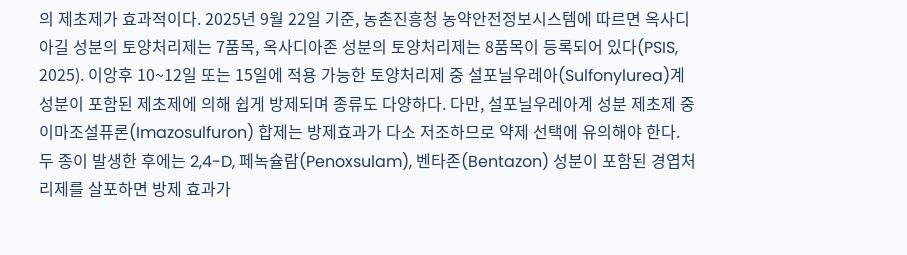의 제초제가 효과적이다. 2025년 9월 22일 기준, 농촌진흥청 농약안전정보시스템에 따르면 옥사디아길 성분의 토양처리제는 7품목, 옥사디아존 성분의 토양처리제는 8품목이 등록되어 있다(PSIS, 2025). 이앙후 10~12일 또는 15일에 적용 가능한 토양처리제 중 설포닐우레아(Sulfonylurea)계 성분이 포함된 제초제에 의해 쉽게 방제되며 종류도 다양하다. 다만, 설포닐우레아계 성분 제초제 중 이마조설퓨론(Imazosulfuron) 합제는 방제효과가 다소 저조하므로 약제 선택에 유의해야 한다. 두 종이 발생한 후에는 2,4-D, 페녹슐람(Penoxsulam), 벤타존(Bentazon) 성분이 포함된 경엽처리제를 살포하면 방제 효과가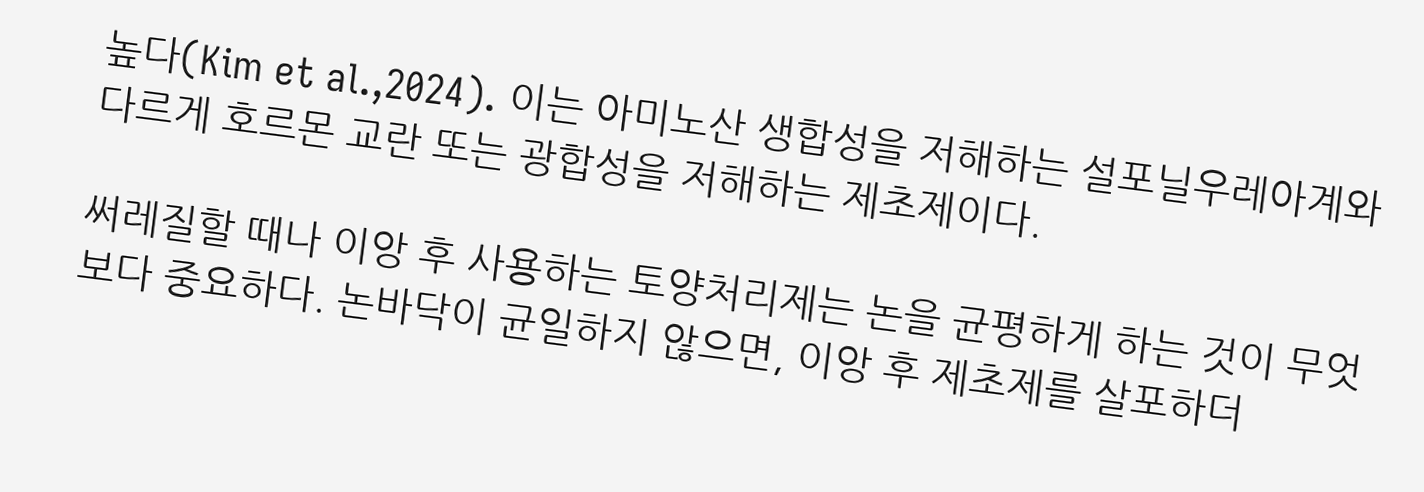높다(Kim et al.,2024). 이는 아미노산 생합성을 저해하는 설포닐우레아계와 다르게 호르몬 교란 또는 광합성을 저해하는 제초제이다.

써레질할 때나 이앙 후 사용하는 토양처리제는 논을 균평하게 하는 것이 무엇보다 중요하다. 논바닥이 균일하지 않으면, 이앙 후 제초제를 살포하더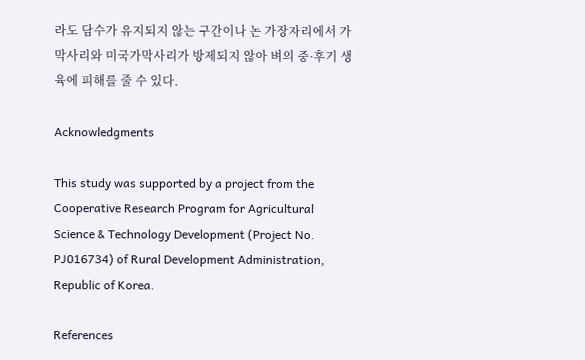라도 담수가 유지되지 않는 구간이나 논 가장자리에서 가막사리와 미국가막사리가 방제되지 않아 벼의 중·후기 생육에 피해를 줄 수 있다.

Acknowledgments

This study was supported by a project from the Cooperative Research Program for Agricultural Science & Technology Development (Project No. PJ016734) of Rural Development Administration, Republic of Korea.

References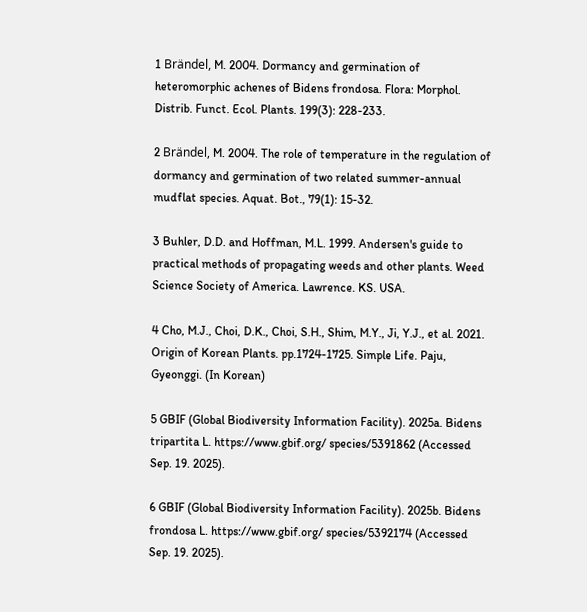1 Brändel, M. 2004. Dormancy and germination of heteromorphic achenes of Bidens frondosa. Flora: Morphol. Distrib. Funct. Ecol. Plants. 199(3): 228-233.

2 Brändel, M. 2004. The role of temperature in the regulation of dormancy and germination of two related summer-annual mudflat species. Aquat. Bot., 79(1): 15-32.

3 Buhler, D.D. and Hoffman, M.L. 1999. Andersen's guide to practical methods of propagating weeds and other plants. Weed Science Society of America. Lawrence. KS. USA.

4 Cho, M.J., Choi, D.K., Choi, S.H., Shim, M.Y., Ji, Y.J., et al. 2021. Origin of Korean Plants. pp.1724-1725. Simple Life. Paju, Gyeonggi. (In Korean)

5 GBIF (Global Biodiversity Information Facility). 2025a. Bidens tripartita L. https://www.gbif.org/ species/5391862 (Accessed Sep. 19. 2025).

6 GBIF (Global Biodiversity Information Facility). 2025b. Bidens frondosa L. https://www.gbif.org/ species/5392174 (Accessed Sep. 19. 2025).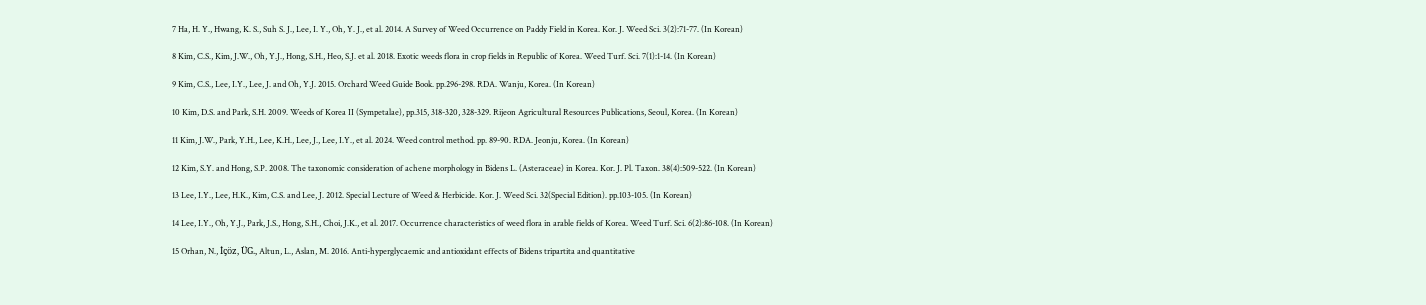7 Ha, H. Y., Hwang, K. S., Suh S. J., Lee, I. Y., Oh, Y. J., et al. 2014. A Survey of Weed Occurrence on Paddy Field in Korea. Kor. J. Weed Sci. 3(2):71-77. (In Korean)

8 Kim, C.S., Kim, J.W., Oh, Y.J., Hong, S.H., Heo, S.J. et al. 2018. Exotic weeds flora in crop fields in Republic of Korea. Weed Turf. Sci. 7(1):1-14. (In Korean)

9 Kim, C.S., Lee, I.Y., Lee, J. and Oh, Y.J. 2015. Orchard Weed Guide Book. pp.296-298. RDA. Wanju, Korea. (In Korean)

10 Kim, D.S. and Park, S.H. 2009. Weeds of Korea II (Sympetalae), pp.315, 318-320, 328-329. Rijeon Agricultural Resources Publications, Seoul, Korea. (In Korean)

11 Kim, J.W., Park, Y.H., Lee, K.H., Lee, J., Lee, I.Y., et al. 2024. Weed control method. pp. 89-90. RDA. Jeonju, Korea. (In Korean)

12 Kim, S.Y. and Hong, S.P. 2008. The taxonomic consideration of achene morphology in Bidens L. (Asteraceae) in Korea. Kor. J. Pl. Taxon. 38(4):509-522. (In Korean)

13 Lee, I.Y., Lee, H.K., Kim, C.S. and Lee, J. 2012. Special Lecture of Weed & Herbicide. Kor. J. Weed Sci. 32(Special Edition). pp.103-105. (In Korean)

14 Lee, I.Y., Oh, Y.J., Park, J.S., Hong, S.H., Choi, J.K., et al. 2017. Occurrence characteristics of weed flora in arable fields of Korea. Weed Turf. Sci. 6(2):86-108. (In Korean)

15 Orhan, N., İçöz, ÜG., Altun, L., Aslan, M. 2016. Anti-hyperglycaemic and antioxidant effects of Bidens tripartita and quantitative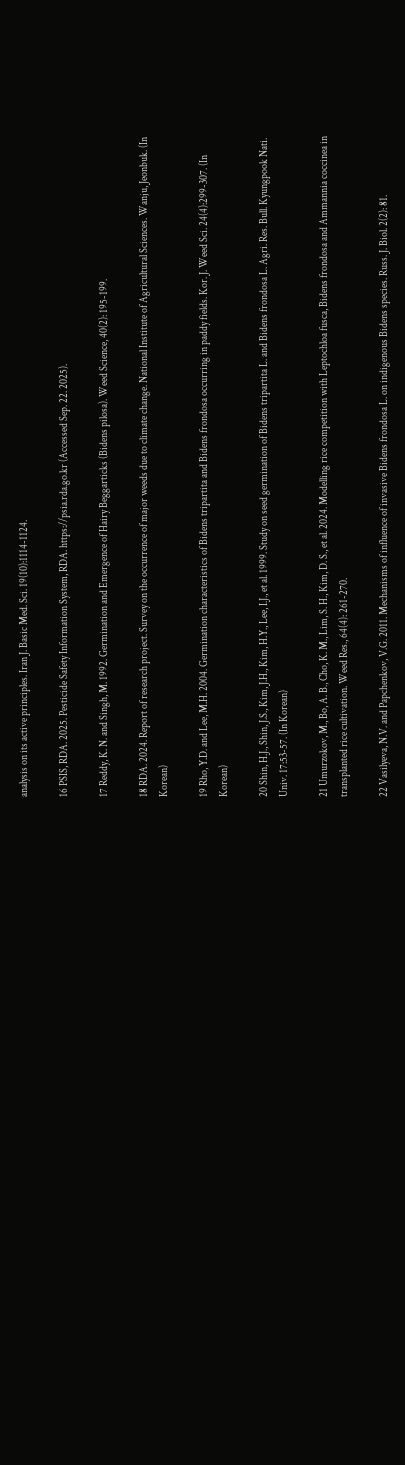analysis on its active principles. Iran J. Basic Med. Sci. 19(10):1114-1124.

16 PSIS, RDA. 2025. Pesticide Safety Information System, RDA. https://psia.rda.go.kr (Accessed Sep. 22. 2025).

17 Reddy, K. N. and Singh, M. 1992. Germination and Emergence of Hairy Beggarticks (Bidens pilosa). Weed Science, 40(2): 195-199.

18 RDA. 2024. Report of research project. Survey on the occurrence of major weeds due to climate change. National Institute of Agricultural Sciences. Wanju, Jeonbuk. (In Korean)

19 Rho, Y.D. and Lee, M.H. 2004. Germination characteristics of Bidens tripartita and Bidens frondosa occurring in paddy fields. Kor. J. Weed Sci. 24(4):299-307. (In Korean)

20 Shin, H.J., Shin, J.S., Kim, J.H., Kim, H.Y., Lee, I.J., et al. 1999. Study on seed germination of Bidens tripartita L. and Bidens frondosa L. Agri. Res. Bull. Kyungpook Nati. Univ. 17:53-57. (In Korean)

21 Umurzokov, M., Bo, A. B., Cho, K. M., Lim, S. H., Kim, D. S., et al. 2024. Modelling rice competition with Leptochloa fusca, Bidens frondosa and Ammannia coccinea in transplanted rice cultivation. Weed Res., 64(4): 261-270.

22 Vasilyeva, N.V. and Papchenkov, V.G. 2011. Mechanisms of influence of invasive Bidens frondosa L. on indigenous Bidens species. Russ. J. Biol. 2(2): 81.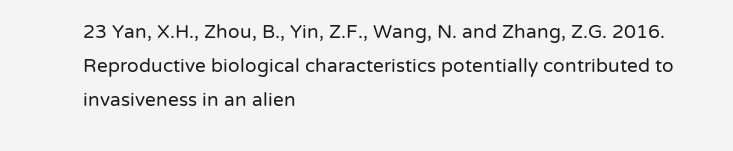23 Yan, X.H., Zhou, B., Yin, Z.F., Wang, N. and Zhang, Z.G. 2016. Reproductive biological characteristics potentially contributed to invasiveness in an alien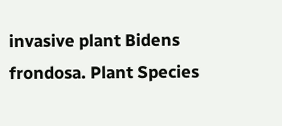invasive plant Bidens frondosa. Plant Species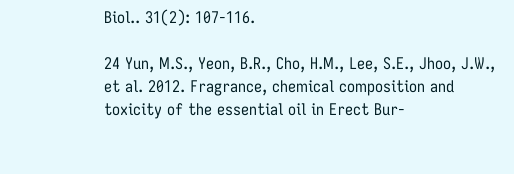Biol.. 31(2): 107-116.

24 Yun, M.S., Yeon, B.R., Cho, H.M., Lee, S.E., Jhoo, J.W., et al. 2012. Fragrance, chemical composition and toxicity of the essential oil in Erect Bur-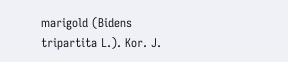marigold (Bidens tripartita L.). Kor. J.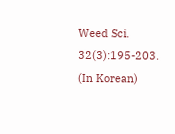Weed Sci. 32(3):195-203. (In Korean)